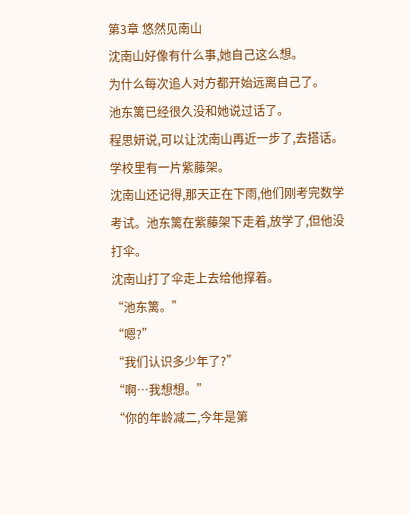第3章 悠然见南山
沈南山好像有什么事,她自己这么想。
为什么每次追人对方都开始远离自己了。
池东篱已经很久没和她说过话了。
程思妍说,可以让沈南山再近一步了,去搭话。
学校里有一片紫藤架。
沈南山还记得,那天正在下雨,他们刚考完数学考试。池东篱在紫藤架下走着,放学了,但他没打伞。
沈南山打了伞走上去给他撑着。
“池东篱。”
“嗯?”
“我们认识多少年了?”
“啊…我想想。”
“你的年龄减二,今年是第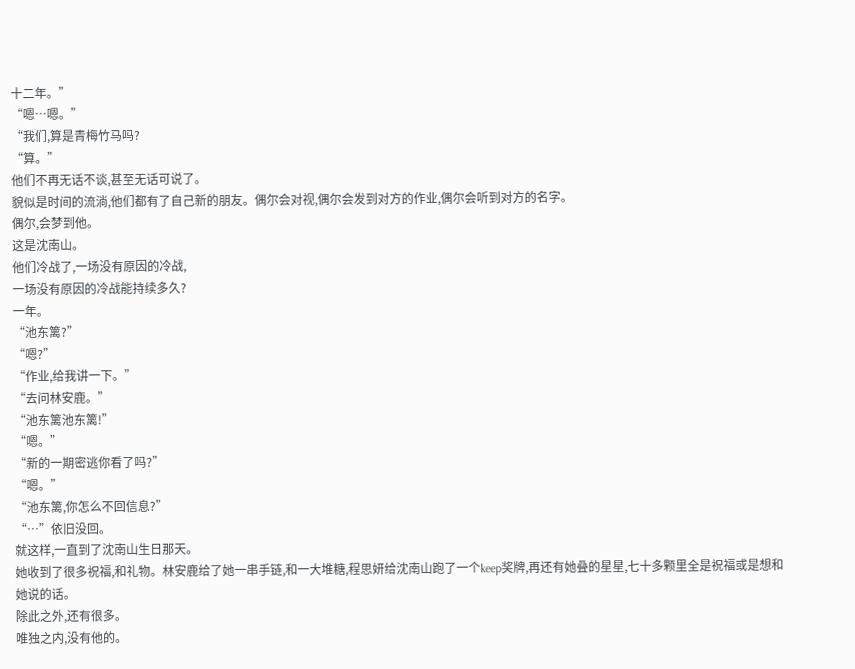十二年。”
“嗯…嗯。”
“我们,算是青梅竹马吗?
“算。”
他们不再无话不谈,甚至无话可说了。
貌似是时间的流淌,他们都有了自己新的朋友。偶尔会对视,偶尔会发到对方的作业,偶尔会听到对方的名字。
偶尔,会梦到他。
这是沈南山。
他们冷战了,一场没有原因的冷战,
一场没有原因的冷战能持续多久?
一年。
“池东篱?”
“嗯?”
“作业,给我讲一下。”
“去问林安鹿。”
“池东篱池东篱!”
“嗯。”
“新的一期密逃你看了吗?”
“嗯。”
“池东篱,你怎么不回信息?”
“…”依旧没回。
就这样,一直到了沈南山生日那天。
她收到了很多祝福,和礼物。林安鹿给了她一串手链,和一大堆糖,程思妍给沈南山跑了一个keep奖牌,再还有她叠的星星,七十多颗里全是祝福或是想和她说的话。
除此之外,还有很多。
唯独之内,没有他的。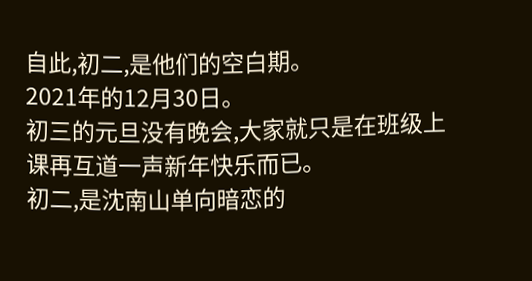自此,初二,是他们的空白期。
2021年的12月30日。
初三的元旦没有晚会,大家就只是在班级上课再互道一声新年快乐而已。
初二,是沈南山单向暗恋的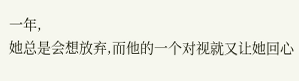一年,
她总是会想放弃,而他的一个对视就又让她回心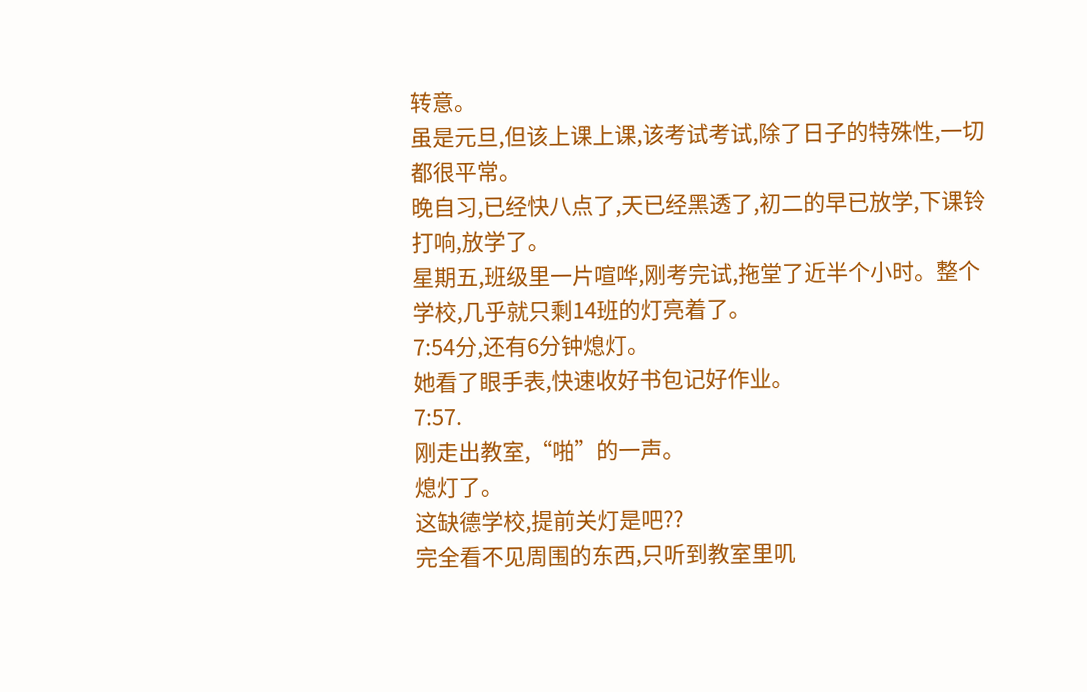转意。
虽是元旦,但该上课上课,该考试考试,除了日子的特殊性,一切都很平常。
晚自习,已经快八点了,天已经黑透了,初二的早已放学,下课铃打响,放学了。
星期五,班级里一片喧哗,刚考完试,拖堂了近半个小时。整个学校,几乎就只剩14班的灯亮着了。
7:54分,还有6分钟熄灯。
她看了眼手表,快速收好书包记好作业。
7:57.
刚走出教室,“啪”的一声。
熄灯了。
这缺德学校,提前关灯是吧??
完全看不见周围的东西,只听到教室里叽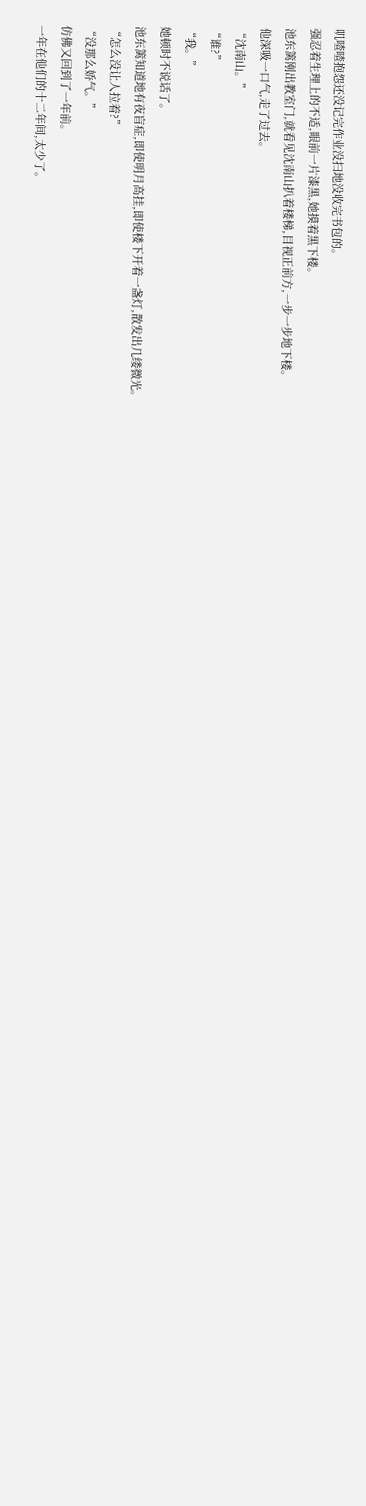叽喳喳抱怨还没记完作业没扫地没收完书包的。
强忍着生理上的不适,眼前一片漆黑,她摸着黑下楼。
池东篱刚出教室门,就看见沈南山扒着楼梯,目视正前方,一步一步地下楼。
他深吸一口气,走了过去。
“沈南山。”
“谁?”
“我。”
她顿时不说话了。
池东篱知道地有夜盲症,即使明月高挂,即使楼下开着一盏灯,散发出几缕微光。
“怎么没让人拉着?”
“没那么娇气。”
仿佛又回到了一年前。
一年在他们的十二年间,太少了。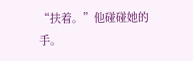“扶着。”他碰碰她的手。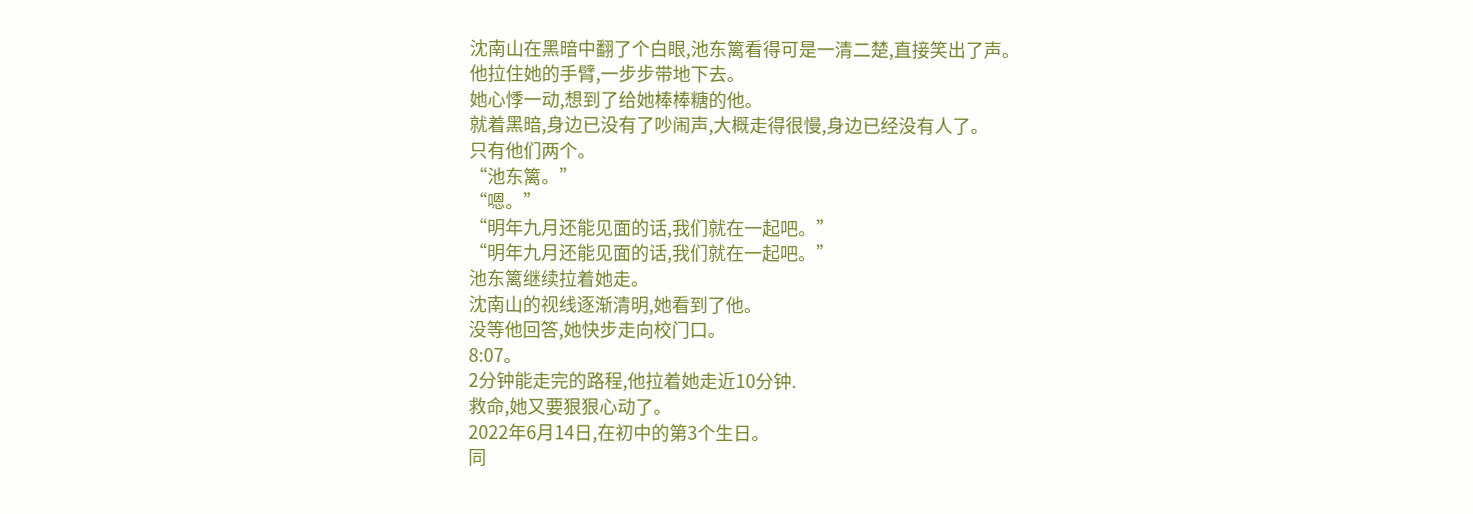沈南山在黑暗中翻了个白眼,池东篱看得可是一清二楚,直接笑出了声。
他拉住她的手臂,一步步带地下去。
她心悸一动,想到了给她棒棒糖的他。
就着黑暗,身边已没有了吵闹声,大概走得很慢,身边已经没有人了。
只有他们两个。
“池东篱。”
“嗯。”
“明年九月还能见面的话,我们就在一起吧。”
“明年九月还能见面的话,我们就在一起吧。”
池东篱继续拉着她走。
沈南山的视线逐渐清明,她看到了他。
没等他回答,她快步走向校门口。
8:07。
2分钟能走完的路程,他拉着她走近10分钟.
救命,她又要狠狠心动了。
2022年6月14日,在初中的第3个生日。
同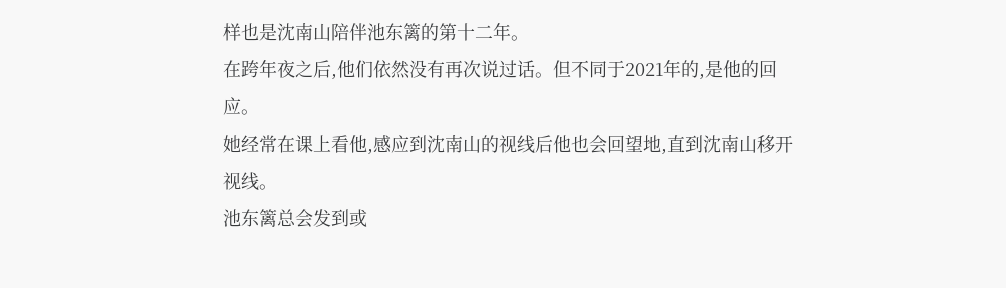样也是沈南山陪伴池东篱的第十二年。
在跨年夜之后,他们依然没有再次说过话。但不同于2021年的,是他的回应。
她经常在课上看他,感应到沈南山的视线后他也会回望地,直到沈南山移开视线。
池东篱总会发到或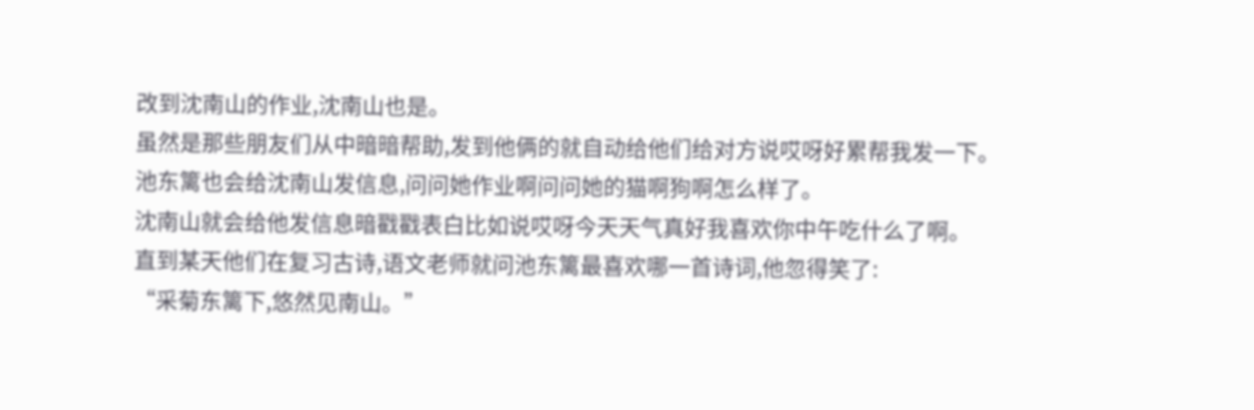改到沈南山的作业,沈南山也是。
虽然是那些朋友们从中暗暗帮助,发到他俩的就自动给他们给对方说哎呀好累帮我发一下。
池东篱也会给沈南山发信息,问问她作业啊问问她的猫啊狗啊怎么样了。
沈南山就会给他发信息暗戳戳表白比如说哎呀今天天气真好我喜欢你中午吃什么了啊。
直到某天他们在复习古诗,语文老师就问池东篱最喜欢哪一首诗词,他忽得笑了:
“采菊东篱下,悠然见南山。”